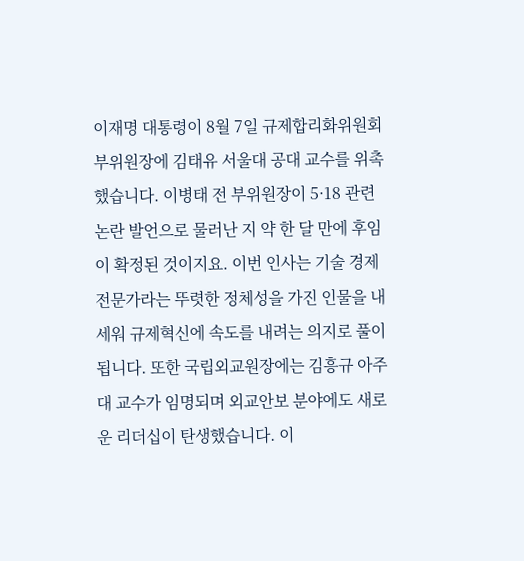이재명 대통령이 8월 7일 규제합리화위원회 부위원장에 김태유 서울대 공대 교수를 위촉했습니다. 이병태 전 부위원장이 5·18 관련 논란 발언으로 물러난 지 약 한 달 만에 후임이 확정된 것이지요. 이번 인사는 기술 경제 전문가라는 뚜렷한 정체성을 가진 인물을 내세워 규제혁신에 속도를 내려는 의지로 풀이됩니다. 또한 국립외교원장에는 김흥규 아주대 교수가 임명되며 외교안보 분야에도 새로운 리더십이 탄생했습니다. 이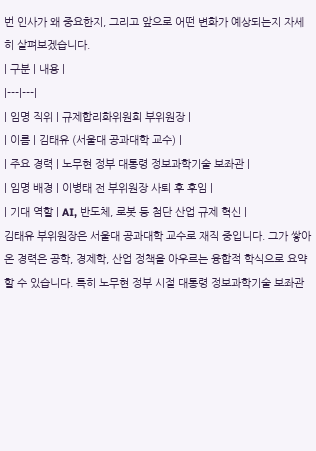번 인사가 왜 중요한지, 그리고 앞으로 어떤 변화가 예상되는지 자세히 살펴보겠습니다.
| 구분 | 내용 |
|---|---|
| 임명 직위 | 규제합리화위원회 부위원장 |
| 이름 | 김태유 (서울대 공과대학 교수) |
| 주요 경력 | 노무현 정부 대통령 정보과학기술 보좌관 |
| 임명 배경 | 이병태 전 부위원장 사퇴 후 후임 |
| 기대 역할 | AI, 반도체, 로봇 등 첨단 산업 규제 혁신 |
김태유 부위원장은 서울대 공과대학 교수로 재직 중입니다. 그가 쌓아온 경력은 공학, 경제학, 산업 정책을 아우르는 융합적 학식으로 요약할 수 있습니다. 특히 노무현 정부 시절 대통령 정보과학기술 보좌관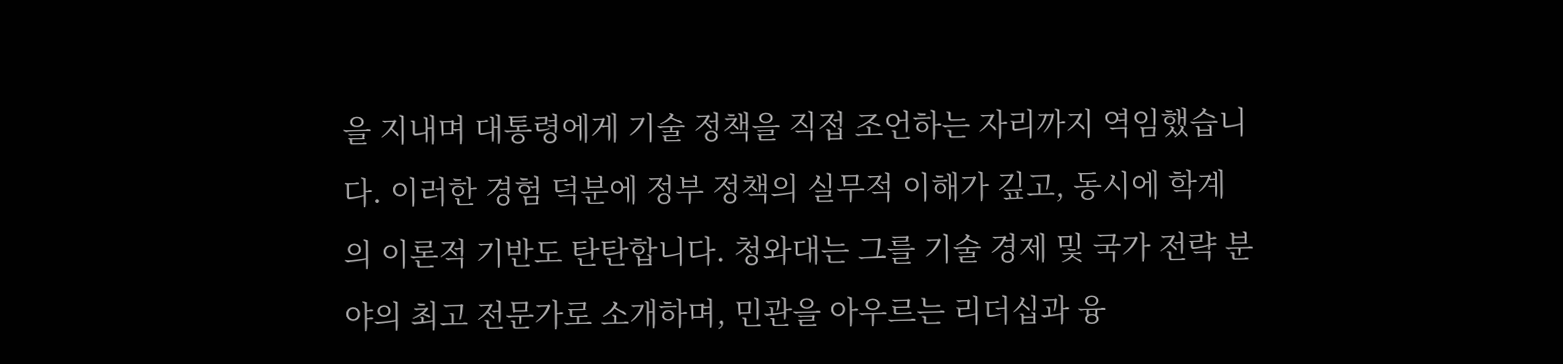을 지내며 대통령에게 기술 정책을 직접 조언하는 자리까지 역임했습니다. 이러한 경험 덕분에 정부 정책의 실무적 이해가 깊고, 동시에 학계의 이론적 기반도 탄탄합니다. 청와대는 그를 기술 경제 및 국가 전략 분야의 최고 전문가로 소개하며, 민관을 아우르는 리더십과 융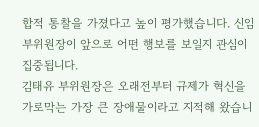합적 통찰을 가졌다고 높이 평가했습니다. 신임 부위원장이 앞으로 어떤 행보를 보일지 관심이 집중됩니다.
김태유 부위원장은 오래전부터 규제가 혁신을 가로막는 가장 큰 장애물이라고 지적해 왔습니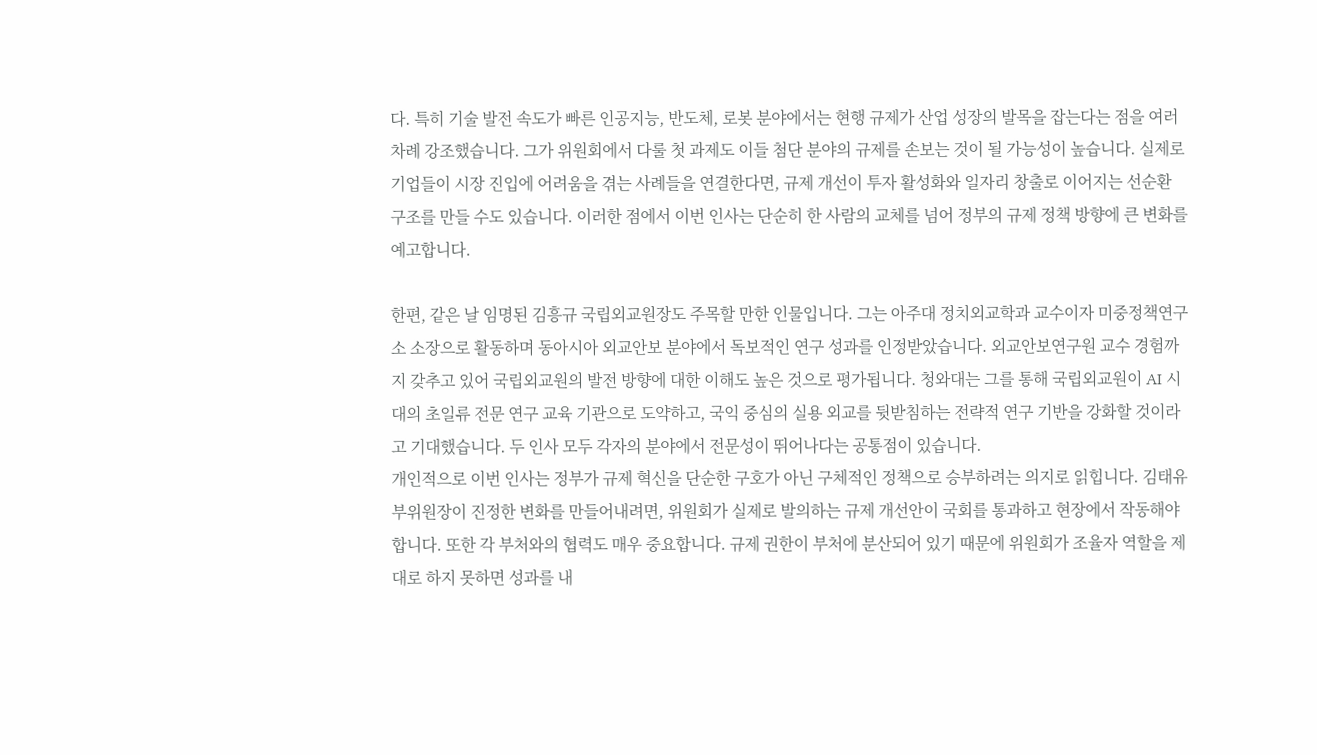다. 특히 기술 발전 속도가 빠른 인공지능, 반도체, 로봇 분야에서는 현행 규제가 산업 성장의 발목을 잡는다는 점을 여러 차례 강조했습니다. 그가 위원회에서 다룰 첫 과제도 이들 첨단 분야의 규제를 손보는 것이 될 가능성이 높습니다. 실제로 기업들이 시장 진입에 어려움을 겪는 사례들을 연결한다면, 규제 개선이 투자 활성화와 일자리 창출로 이어지는 선순환 구조를 만들 수도 있습니다. 이러한 점에서 이번 인사는 단순히 한 사람의 교체를 넘어 정부의 규제 정책 방향에 큰 변화를 예고합니다.

한편, 같은 날 임명된 김흥규 국립외교원장도 주목할 만한 인물입니다. 그는 아주대 정치외교학과 교수이자 미중정책연구소 소장으로 활동하며 동아시아 외교안보 분야에서 독보적인 연구 성과를 인정받았습니다. 외교안보연구원 교수 경험까지 갖추고 있어 국립외교원의 발전 방향에 대한 이해도 높은 것으로 평가됩니다. 청와대는 그를 통해 국립외교원이 AI 시대의 초일류 전문 연구 교육 기관으로 도약하고, 국익 중심의 실용 외교를 뒷받침하는 전략적 연구 기반을 강화할 것이라고 기대했습니다. 두 인사 모두 각자의 분야에서 전문성이 뛰어나다는 공통점이 있습니다.
개인적으로 이번 인사는 정부가 규제 혁신을 단순한 구호가 아닌 구체적인 정책으로 승부하려는 의지로 읽힙니다. 김태유 부위원장이 진정한 변화를 만들어내려면, 위원회가 실제로 발의하는 규제 개선안이 국회를 통과하고 현장에서 작동해야 합니다. 또한 각 부처와의 협력도 매우 중요합니다. 규제 권한이 부처에 분산되어 있기 때문에 위원회가 조율자 역할을 제대로 하지 못하면 성과를 내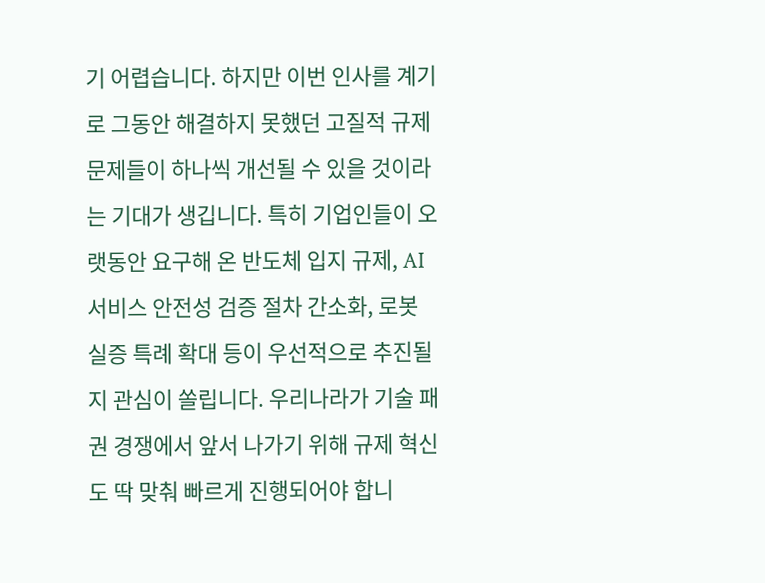기 어렵습니다. 하지만 이번 인사를 계기로 그동안 해결하지 못했던 고질적 규제 문제들이 하나씩 개선될 수 있을 것이라는 기대가 생깁니다. 특히 기업인들이 오랫동안 요구해 온 반도체 입지 규제, AI 서비스 안전성 검증 절차 간소화, 로봇 실증 특례 확대 등이 우선적으로 추진될지 관심이 쏠립니다. 우리나라가 기술 패권 경쟁에서 앞서 나가기 위해 규제 혁신도 딱 맞춰 빠르게 진행되어야 합니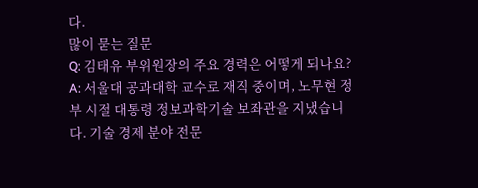다.
많이 묻는 질문
Q: 김태유 부위원장의 주요 경력은 어떻게 되나요?
A: 서울대 공과대학 교수로 재직 중이며, 노무현 정부 시절 대통령 정보과학기술 보좌관을 지냈습니다. 기술 경제 분야 전문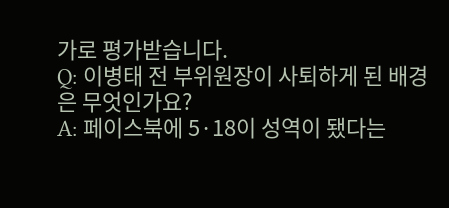가로 평가받습니다.
Q: 이병태 전 부위원장이 사퇴하게 된 배경은 무엇인가요?
A: 페이스북에 5·18이 성역이 됐다는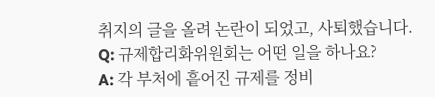취지의 글을 올려 논란이 되었고, 사퇴했습니다.
Q: 규제합리화위원회는 어떤 일을 하나요?
A: 각 부처에 흩어진 규제를 정비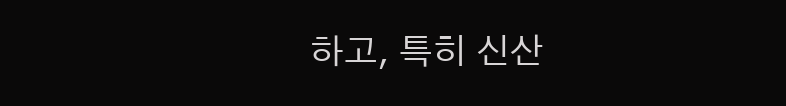하고, 특히 신산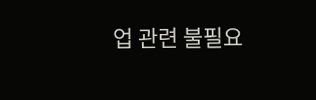업 관련 불필요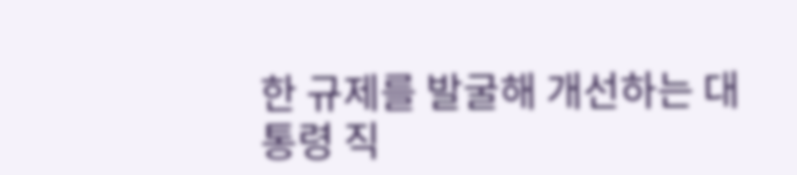한 규제를 발굴해 개선하는 대통령 직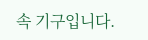속 기구입니다.